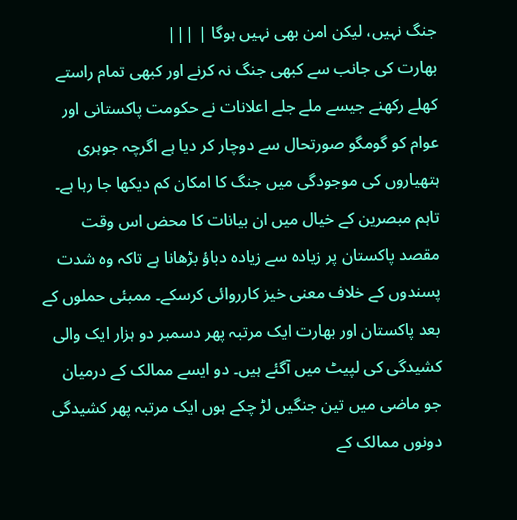جنگ نہیں، لیکن امن بھی نہیں ہوگا | |||
بھارت کی جانب سے کبھی جنگ نہ کرنے اور کبھی تمام راستے کھلے رکھنے جیسے ملے جلے اعلانات نے حکومت پاکستانی اور عوام کو گومگو صورتحال سے دوچار کر دیا ہے اگرچہ جوہری ہتھیاروں کی موجودگی میں جنگ کا امکان کم دیکھا جا رہا ہے۔ تاہم مبصرین کے خیال میں ان بیانات کا محض اس وقت مقصد پاکستان پر زیادہ سے زیادہ دباؤ بڑھانا ہے تاکہ وہ شدت پسندوں کے خلاف معنی خیز کارروائی کرسکے۔ ممبئی حملوں کے بعد پاکستان اور بھارت ایک مرتبہ پھر دسمبر دو ہزار ایک والی کشیدگی کی لپیٹ میں آگئے ہیں۔ دو ایسے ممالک کے درمیان جو ماضی میں تین جنگیں لڑ چکے ہوں ایک مرتبہ پھر کشیدگی دونوں ممالک کے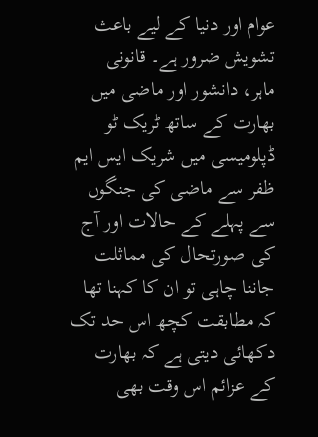عوام اور دنیا کے لیے باعث تشویش ضرور ہے۔ قانونی ماہر، دانشور اور ماضی میں بھارت کے ساتھ ٹریک ٹو ڈپلومیسی میں شریک ایس ایم ظفر سے ماضی کی جنگوں سے پہلے کے حالات اور آج کی صورتحال کی مماثلت جاننا چاہی تو ان کا کہنا تھا کہ مطابقت کچھ اس حد تک دکھائی دیتی ہے کہ بھارت کے عزائم اس وقت بھی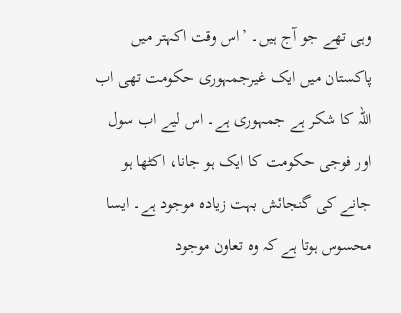وہی تھے جو آج ہیں۔ ’اس وقت اکہتر میں پاکستان میں ایک غیرجمہوری حکومت تھی اب اللہ کا شکر ہے جمہوری ہے۔ اس لیے اب سول اور فوجی حکومت کا ایک ہو جانا، اکٹھا ہو جانے کی گنجائش بہت زیادہ موجود ہے۔ ایسا محسوس ہوتا ہے کہ وہ تعاون موجود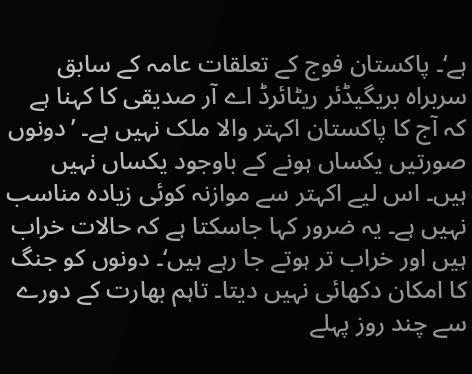ہے‘۔ پاکستان فوج کے تعلقات عامہ کے سابق سربراہ بریگیڈئر ریٹائرڈ اے آر صدیقی کا کہنا ہے کہ آج کا پاکستان اکہتر والا ملک نہیں ہے۔ ’دونوں صورتیں یکساں ہونے کے باوجود یکساں نہیں ہیں۔ اس لیے اکہتر سے موازنہ کوئی زیادہ مناسب نہیں ہے۔ یہ ضرور کہا جاسکتا ہے کہ حالات خراب ہیں اور خراب تر ہوتے جا رہے ہیں‘۔ دونوں کو جنگ کا امکان دکھائی نہیں دیتا۔ تاہم بھارت کے دورے سے چند روز پہلے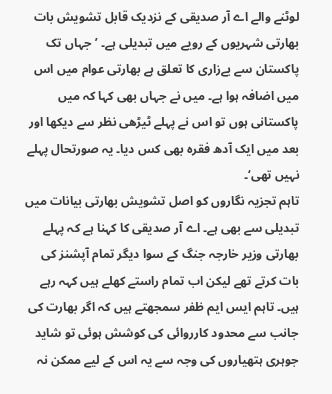لوٹنے والے اے آر صدیقی کے نزدیک قابل تشویش بات بھارتی شہریوں کے رویے میں تبدیلی ہے۔ ’جہاں تک پاکستان سے بےزاری کا تعلق ہے بھارتی عوام میں اس میں اضافہ ہوا ہے۔ میں نے جہاں بھی کہا کہ میں پاکستانی ہوں تو اس نے پہلے ٹیڑھی نظر سے دیکھا اور بعد میں ایک آدھ فقرہ بھی کس دیا۔ یہ صورتحال پہلے نہیں تھی‘۔
تاہم تجزیہ نگاروں کو اصل تشویش بھارتی بیانات میں تبدیلی سے بھی ہے۔ اے آر صدیقی کا کہنا ہے کہ پہلے بھارتی وزیر خارجہ جنگ کے سوا دیگر تمام آپشنز کی بات کرتے تھے لیکن اب تمام راستے کھلے ہیں کہہ رہے ہیں۔ تاہم ایس ایم ظفر سمجھتے ہیں کہ اگر بھارت کی جانب سے محدود کارروائی کی کوشش ہوئی تو شاید جوہری ہتھیاروں کی وجہ سے یہ اس کے لیے ممکن نہ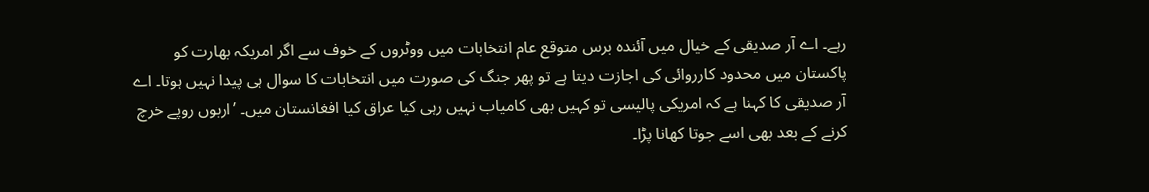رہے۔ اے آر صدیقی کے خیال میں آئندہ برس متوقع عام انتخابات میں ووٹروں کے خوف سے اگر امریکہ بھارت کو پاکستان میں محدود کارروائی کی اجازت دیتا ہے تو پھر جنگ کی صورت میں انتخابات کا سوال ہی پیدا نہیں ہوتا۔ اے آر صدیقی کا کہنا ہے کہ امریکی پالیسی تو کہیں بھی کامیاب نہیں رہی کیا عراق کیا افغانستان میں۔ ’اربوں روپے خرچ کرنے کے بعد بھی اسے جوتا کھانا پڑا۔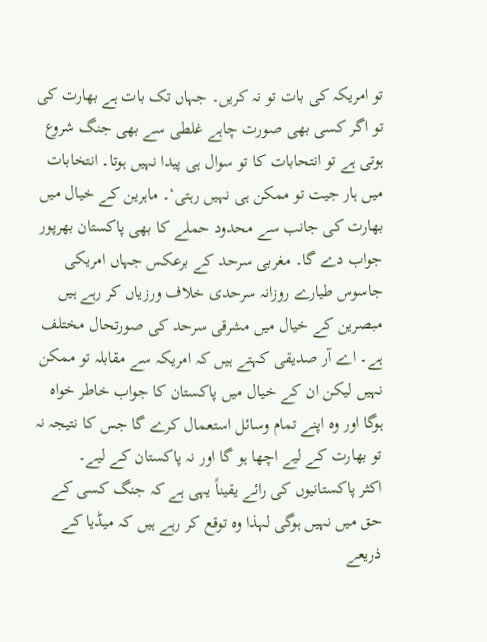تو امریکہ کی بات تو نہ کریں۔ جہاں تک بات ہے بھارت کی تو اگر کسی بھی صورت چاہے غلطی سے بھی جنگ شروع ہوتی ہے تو انتحابات کا تو سوال ہی پیدا نہیں ہوتا۔ انتخابات میں ہار جیت تو ممکن ہی نہیں رہتی‘۔ ماہرین کے خیال میں بھارت کی جانب سے محدود حملے کا بھی پاکستان بھرپور جواب دے گا۔ مغربی سرحد کے برعکس جہاں امریکی جاسوس طیارے روزانہ سرحدی خلاف ورزیاں کر رہے ہیں مبصرین کے خیال میں مشرقی سرحد کی صورتحال مختلف ہے۔ اے آر صدیقی کہتے ہیں کہ امریکہ سے مقابلہ تو ممکن نہیں لیکن ان کے خیال میں پاکستان کا جواب خاطر خواہ ہوگا اور وہ اپنے تمام وسائل استعمال کرے گا جس کا نتیجہ نہ تو بھارت کے لیے اچھا ہو گا اور نہ پاکستان کے لیے۔
اکثر پاکستانیوں کی رائے یقیناً یہی ہے کہ جنگ کسی کے حق میں نہیں ہوگی لہذا وہ توقع کر رہے ہیں کہ میڈیا کے ذریعے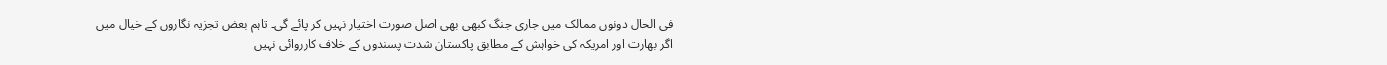فی الحال دونوں ممالک میں جاری جنگ کبھی بھی اصل صورت اختیار نہیں کر پائے گی۔ تاہم بعض تجزیہ نگاروں کے خیال میں اگر بھارت اور امریکہ کی خواہش کے مطابق پاکستان شدت پسندوں کے خلاف کارروائی نہیں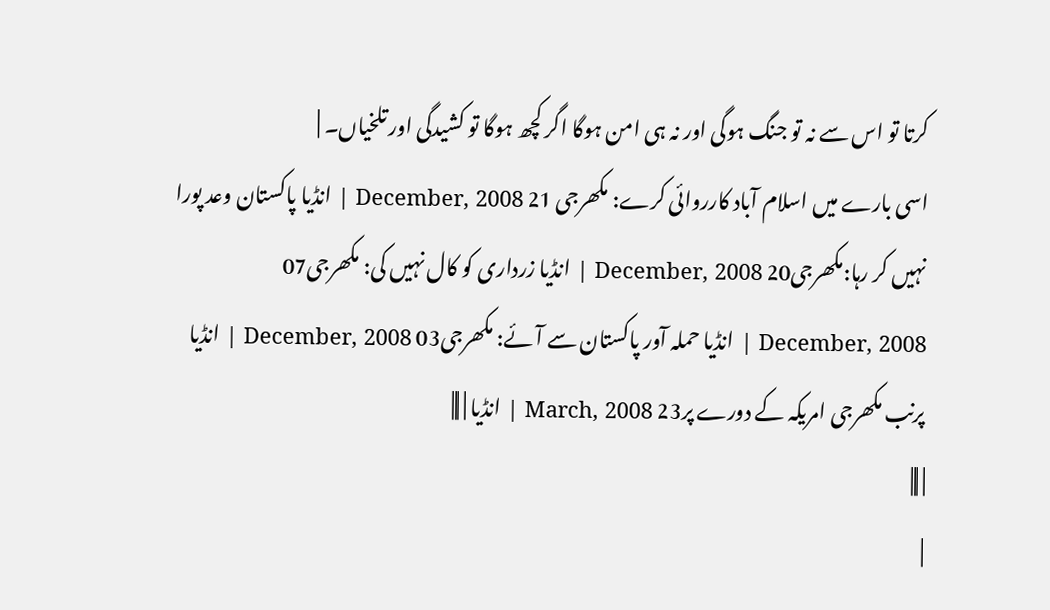کرتا تو اس سے نہ تو جنگ ہوگی اور نہ ہی امن ہوگا اگر کچھ ہوگا تو کشیدگی اور تلخیاں۔ |
اسی بارے میں اسلام آباد کارروائی کرے: مکھرجی 21 December, 2008 | انڈیا پاکستان وعد پورا نہیں کر رہا:مکھرجی20 December, 2008 | انڈیا زرداری کو کال نہیں کی: مکھرجی07 December, 2008 | انڈیا حملہ آور پاکستان سے آئے: مکھرجی03 December, 2008 | انڈیا پرنب مکھرجی امریکہ کے دورے پر23 March, 2008 | انڈیا | |||
| |||
|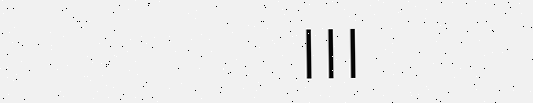|||